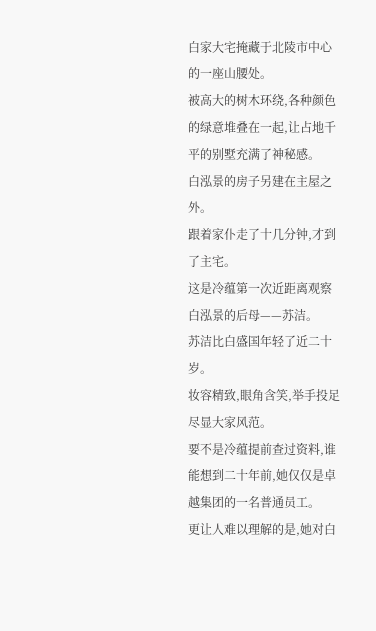白家大宅掩藏于北陵市中心的一座山腰处。
被高大的树木环绕,各种颜色的绿意堆叠在一起,让占地千平的别墅充满了神秘感。
白泓景的房子另建在主屋之外。
跟着家仆走了十几分钟,才到了主宅。
这是冷蕴第一次近距离观察白泓景的后母——苏洁。
苏洁比白盛国年轻了近二十岁。
妆容精致,眼角含笑,举手投足尽显大家风范。
要不是冷蕴提前查过资料,谁能想到二十年前,她仅仅是卓越集团的一名普通员工。
更让人难以理解的是,她对白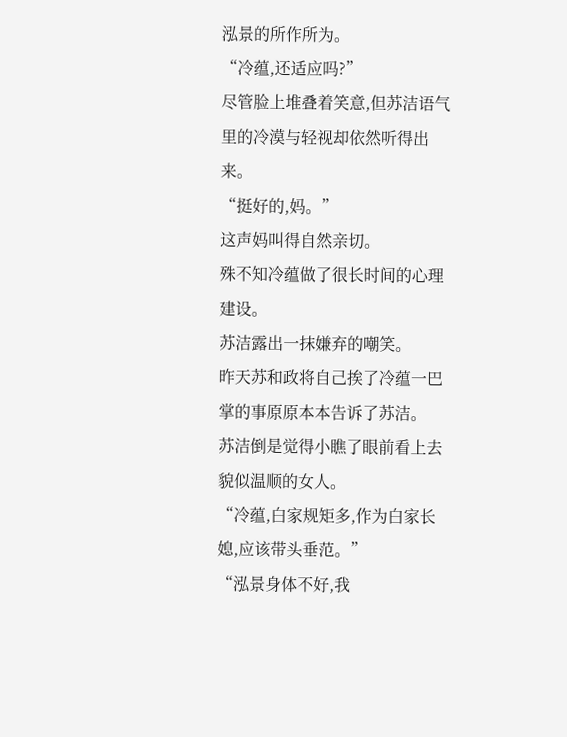泓景的所作所为。
“冷蕴,还适应吗?”
尽管脸上堆叠着笑意,但苏洁语气里的冷漠与轻视却依然听得出来。
“挺好的,妈。”
这声妈叫得自然亲切。
殊不知冷蕴做了很长时间的心理建设。
苏洁露出一抹嫌弃的嘲笑。
昨天苏和政将自己挨了冷蕴一巴掌的事原原本本告诉了苏洁。
苏洁倒是觉得小瞧了眼前看上去貌似温顺的女人。
“冷蕴,白家规矩多,作为白家长媳,应该带头垂范。”
“泓景身体不好,我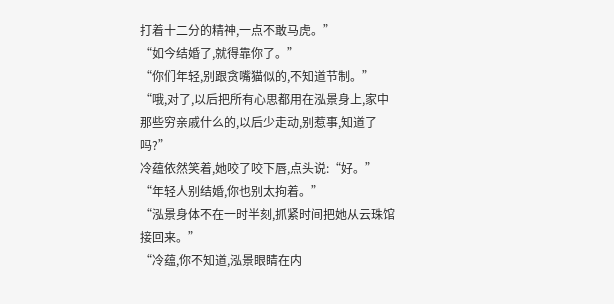打着十二分的精神,一点不敢马虎。”
“如今结婚了,就得靠你了。”
“你们年轻,别跟贪嘴猫似的,不知道节制。”
“哦,对了,以后把所有心思都用在泓景身上,家中那些穷亲戚什么的,以后少走动,别惹事,知道了吗?”
冷蕴依然笑着,她咬了咬下唇,点头说:“好。”
“年轻人别结婚,你也别太拘着。”
“泓景身体不在一时半刻,抓紧时间把她从云珠馆接回来。”
“冷蕴,你不知道,泓景眼睛在内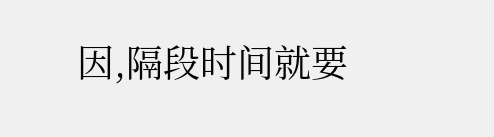因,隔段时间就要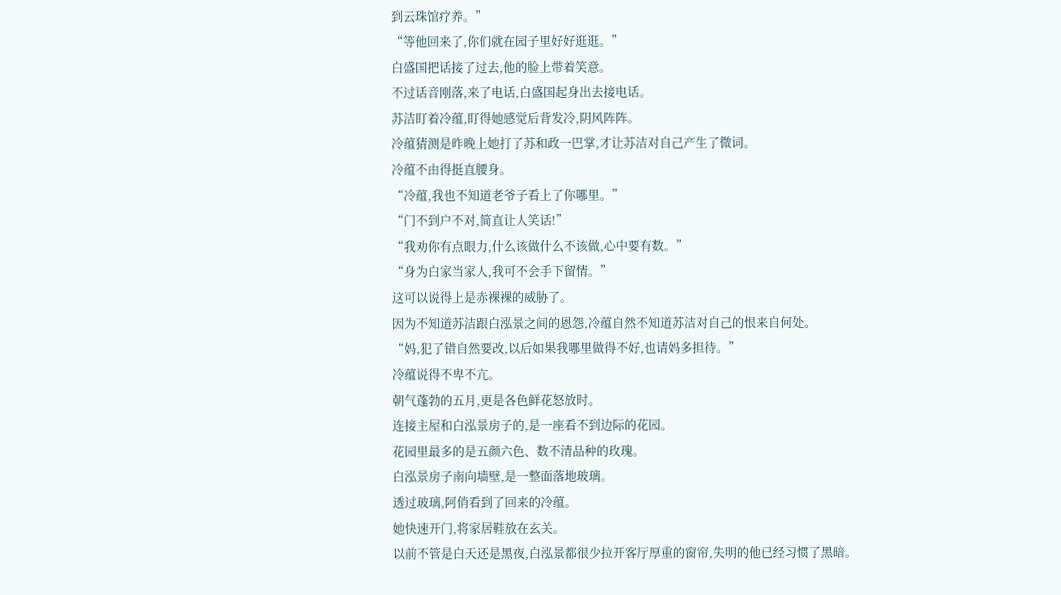到云珠馆疗养。”
“等他回来了,你们就在园子里好好逛逛。”
白盛国把话接了过去,他的脸上带着笑意。
不过话音刚落,来了电话,白盛国起身出去接电话。
苏洁盯着冷蕴,盯得她感觉后背发冷,阴风阵阵。
冷蕴猜测是昨晚上她打了苏和政一巴掌,才让苏洁对自己产生了微词。
冷蕴不由得挺直腰身。
“冷蕴,我也不知道老爷子看上了你哪里。”
“门不到户不对,简直让人笑话!”
“我劝你有点眼力,什么该做什么不该做,心中要有数。”
“身为白家当家人,我可不会手下留情。”
这可以说得上是赤裸裸的威胁了。
因为不知道苏洁跟白泓景之间的恩怨,冷蕴自然不知道苏洁对自己的恨来自何处。
“妈,犯了错自然要改,以后如果我哪里做得不好,也请妈多担待。”
冷蕴说得不卑不亢。
朝气蓬勃的五月,更是各色鲜花怒放时。
连接主屋和白泓景房子的,是一座看不到边际的花园。
花园里最多的是五颜六色、数不清品种的玫瑰。
白泓景房子南向墙壁,是一整面落地玻璃。
透过玻璃,阿俏看到了回来的冷蕴。
她快速开门,将家居鞋放在玄关。
以前不管是白天还是黑夜,白泓景都很少拉开客厅厚重的窗帘,失明的他已经习惯了黑暗。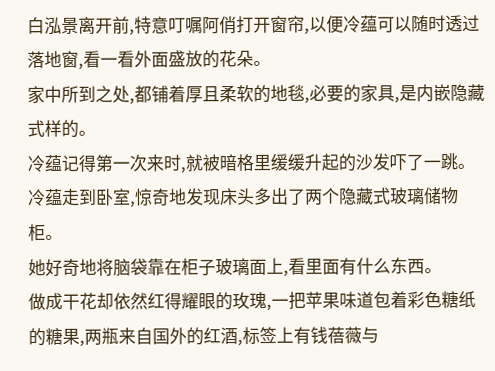白泓景离开前,特意叮嘱阿俏打开窗帘,以便冷蕴可以随时透过落地窗,看一看外面盛放的花朵。
家中所到之处,都铺着厚且柔软的地毯,必要的家具,是内嵌隐藏式样的。
冷蕴记得第一次来时,就被暗格里缓缓升起的沙发吓了一跳。
冷蕴走到卧室,惊奇地发现床头多出了两个隐藏式玻璃储物柜。
她好奇地将脑袋靠在柜子玻璃面上,看里面有什么东西。
做成干花却依然红得耀眼的玫瑰,一把苹果味道包着彩色糖纸的糖果,两瓶来自国外的红酒,标签上有钱蓓薇与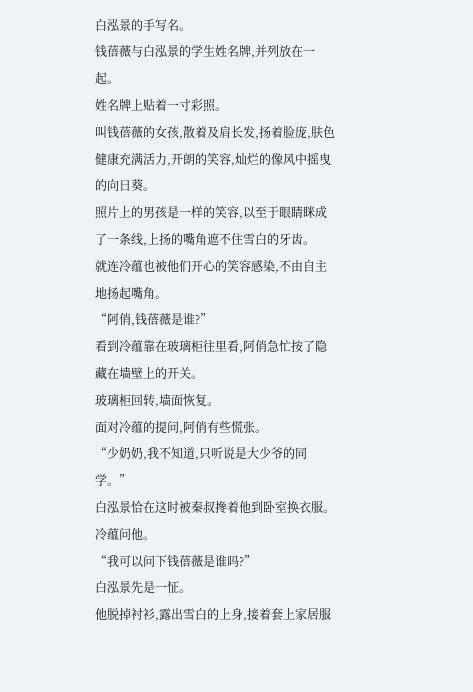白泓景的手写名。
钱蓓薇与白泓景的学生姓名牌,并列放在一起。
姓名牌上贴着一寸彩照。
叫钱蓓薇的女孩,散着及肩长发,扬着脸庞,肤色健康充满活力,开朗的笑容,灿烂的像风中摇曳的向日葵。
照片上的男孩是一样的笑容,以至于眼睛眯成了一条线,上扬的嘴角遮不住雪白的牙齿。
就连冷蕴也被他们开心的笑容感染,不由自主地扬起嘴角。
“阿俏,钱蓓薇是谁?”
看到冷蕴靠在玻璃柜往里看,阿俏急忙按了隐藏在墙壁上的开关。
玻璃柜回转,墙面恢复。
面对冷蕴的提问,阿俏有些慌张。
“少奶奶,我不知道,只听说是大少爷的同学。”
白泓景恰在这时被秦叔搀着他到卧室换衣服。
冷蕴问他。
“我可以问下钱蓓薇是谁吗?”
白泓景先是一怔。
他脱掉衬衫,露出雪白的上身,接着套上家居服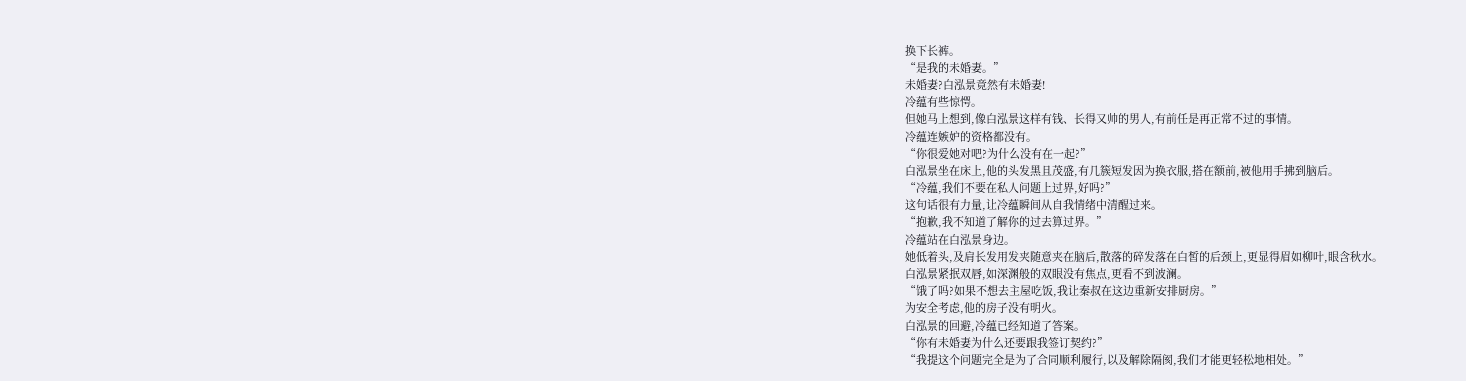换下长裤。
“是我的未婚妻。”
未婚妻?白泓景竟然有未婚妻!
冷蕴有些惊愕。
但她马上想到,像白泓景这样有钱、长得又帅的男人,有前任是再正常不过的事情。
冷蕴连嫉妒的资格都没有。
“你很爱她对吧?为什么没有在一起?”
白泓景坐在床上,他的头发黑且茂盛,有几簇短发因为换衣服,搭在额前,被他用手拂到脑后。
“冷蕴,我们不要在私人问题上过界,好吗?”
这句话很有力量,让冷蕴瞬间从自我情绪中清醒过来。
“抱歉,我不知道了解你的过去算过界。”
冷蕴站在白泓景身边。
她低着头,及肩长发用发夹随意夹在脑后,散落的碎发落在白皙的后颈上,更显得眉如柳叶,眼含秋水。
白泓景紧抿双唇,如深渊般的双眼没有焦点,更看不到波澜。
“饿了吗?如果不想去主屋吃饭,我让秦叔在这边重新安排厨房。”
为安全考虑,他的房子没有明火。
白泓景的回避,冷蕴已经知道了答案。
“你有未婚妻为什么还要跟我签订契约?”
“我提这个问题完全是为了合同顺利履行,以及解除隔阂,我们才能更轻松地相处。”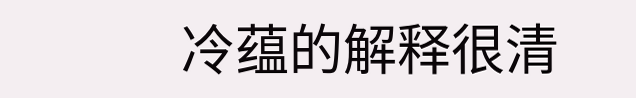冷蕴的解释很清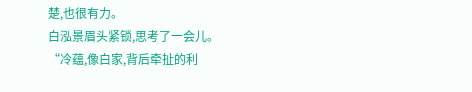楚,也很有力。
白泓景眉头紧锁,思考了一会儿。
“冷蕴,像白家,背后牵扯的利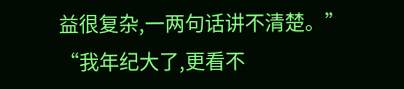益很复杂,一两句话讲不清楚。”
“我年纪大了,更看不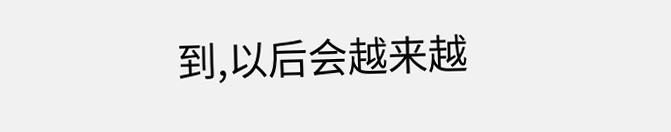到,以后会越来越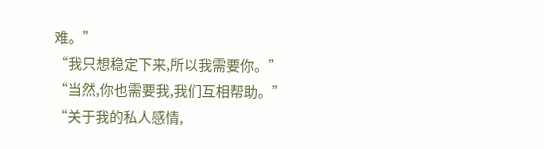难。”
“我只想稳定下来,所以我需要你。”
“当然,你也需要我,我们互相帮助。”
“关于我的私人感情,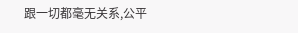跟一切都毫无关系,公平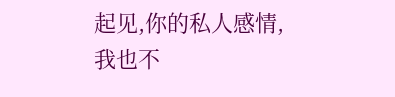起见,你的私人感情,我也不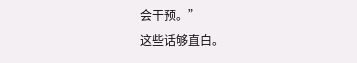会干预。”
这些话够直白。